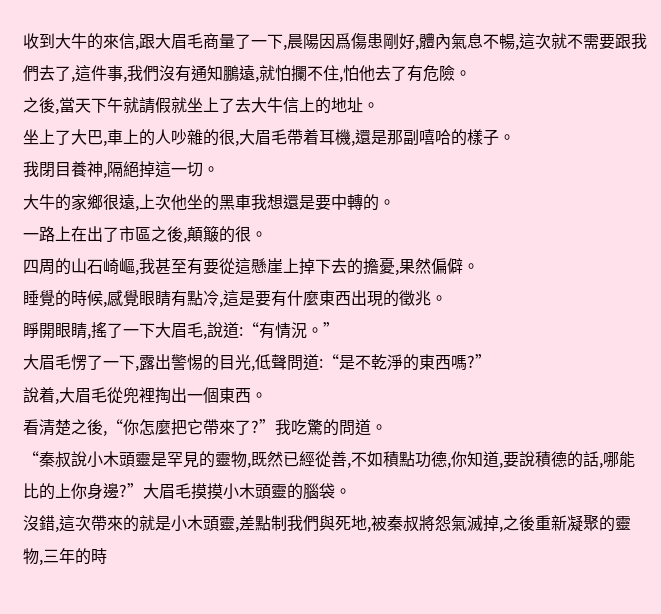收到大牛的來信,跟大眉毛商量了一下,晨陽因爲傷患剛好,體內氣息不暢,這次就不需要跟我們去了,這件事,我們沒有通知鵬遠,就怕攔不住,怕他去了有危險。
之後,當天下午就請假就坐上了去大牛信上的地址。
坐上了大巴,車上的人吵雜的很,大眉毛帶着耳機,還是那副嘻哈的樣子。
我閉目養神,隔絕掉這一切。
大牛的家鄉很遠,上次他坐的黑車我想還是要中轉的。
一路上在出了市區之後,顛簸的很。
四周的山石崎嶇,我甚至有要從這懸崖上掉下去的擔憂,果然偏僻。
睡覺的時候,感覺眼睛有點冷,這是要有什麼東西出現的徵兆。
睜開眼睛,搖了一下大眉毛,說道:“有情況。”
大眉毛愣了一下,露出警惕的目光,低聲問道:“是不乾淨的東西嗎?”
說着,大眉毛從兜裡掏出一個東西。
看清楚之後,“你怎麼把它帶來了?”我吃驚的問道。
“秦叔說小木頭靈是罕見的靈物,既然已經從善,不如積點功德,你知道,要說積德的話,哪能比的上你身邊?”大眉毛摸摸小木頭靈的腦袋。
沒錯,這次帶來的就是小木頭靈,差點制我們與死地,被秦叔將怨氣滅掉,之後重新凝聚的靈物,三年的時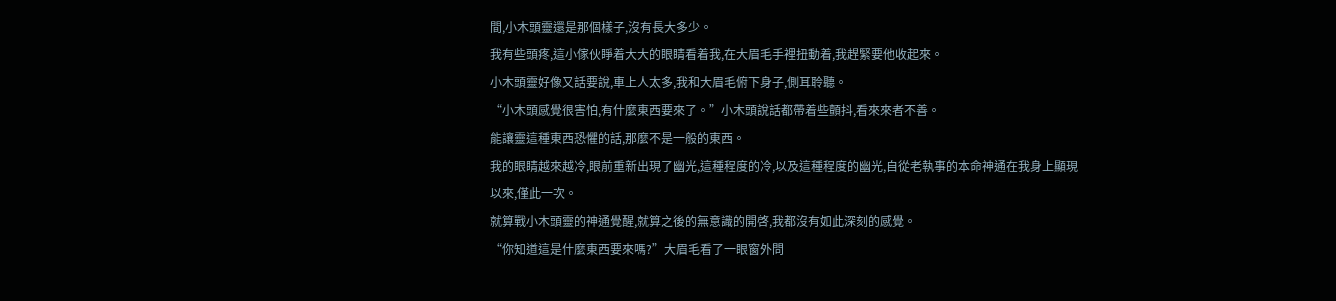間,小木頭靈還是那個樣子,沒有長大多少。
我有些頭疼,這小傢伙睜着大大的眼睛看着我,在大眉毛手裡扭動着,我趕緊要他收起來。
小木頭靈好像又話要說,車上人太多,我和大眉毛俯下身子,側耳聆聽。
“小木頭感覺很害怕,有什麼東西要來了。”小木頭說話都帶着些顫抖,看來來者不善。
能讓靈這種東西恐懼的話,那麼不是一般的東西。
我的眼睛越來越冷,眼前重新出現了幽光,這種程度的冷,以及這種程度的幽光,自從老執事的本命神通在我身上顯現以來,僅此一次。
就算戰小木頭靈的神通覺醒,就算之後的無意識的開啓,我都沒有如此深刻的感覺。
“你知道這是什麼東西要來嗎?”大眉毛看了一眼窗外問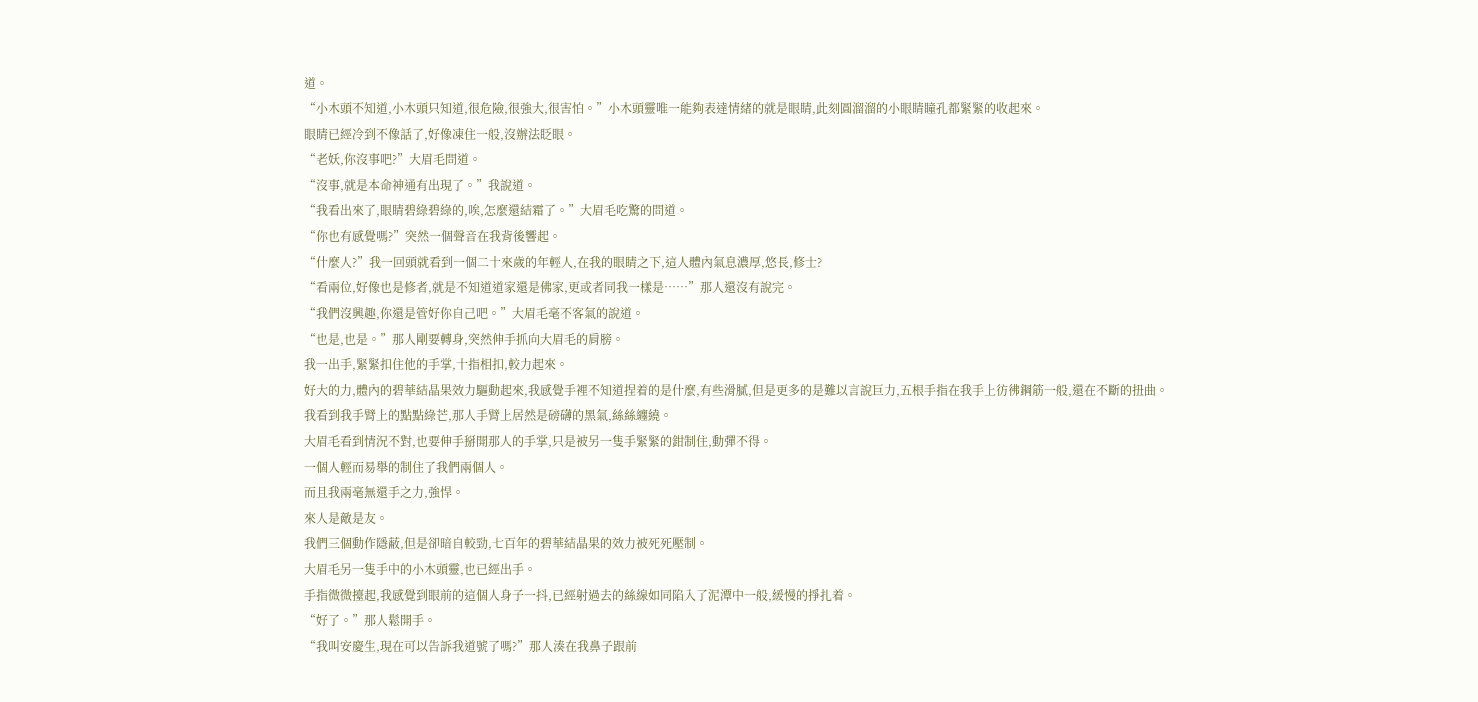道。
“小木頭不知道,小木頭只知道,很危險,很強大,很害怕。”小木頭靈唯一能夠表達情緒的就是眼睛,此刻圓溜溜的小眼睛瞳孔都緊緊的收起來。
眼睛已經冷到不像話了,好像凍住一般,沒辦法眨眼。
“老妖,你沒事吧?”大眉毛問道。
“沒事,就是本命神通有出現了。”我說道。
“我看出來了,眼睛碧綠碧綠的,唉,怎麼還結霜了。”大眉毛吃驚的問道。
“你也有感覺嗎?”突然一個聲音在我背後響起。
“什麼人?”我一回頭就看到一個二十來歲的年輕人,在我的眼睛之下,這人體內氣息濃厚,悠長,修士?
“看兩位,好像也是修者,就是不知道道家還是佛家,更或者同我一樣是……”那人還沒有說完。
“我們沒興趣,你還是管好你自己吧。”大眉毛毫不客氣的說道。
“也是,也是。”那人剛要轉身,突然伸手抓向大眉毛的肩膀。
我一出手,緊緊扣住他的手掌,十指相扣,較力起來。
好大的力,體內的碧華結晶果效力驅動起來,我感覺手裡不知道捏着的是什麼,有些滑膩,但是更多的是難以言說巨力,五根手指在我手上彷彿鋼筋一般,還在不斷的扭曲。
我看到我手臂上的點點綠芒,那人手臂上居然是磅礴的黑氣,絲絲纏繞。
大眉毛看到情況不對,也要伸手掰開那人的手掌,只是被另一隻手緊緊的鉗制住,動彈不得。
一個人輕而易舉的制住了我們兩個人。
而且我兩毫無還手之力,強悍。
來人是敵是友。
我們三個動作隱蔽,但是卻暗自較勁,七百年的碧華結晶果的效力被死死壓制。
大眉毛另一隻手中的小木頭靈,也已經出手。
手指微微擡起,我感覺到眼前的這個人身子一抖,已經射過去的絲線如同陷入了泥潭中一般,緩慢的掙扎着。
“好了。”那人鬆開手。
“我叫安慶生,現在可以告訴我道號了嗎?”那人湊在我鼻子跟前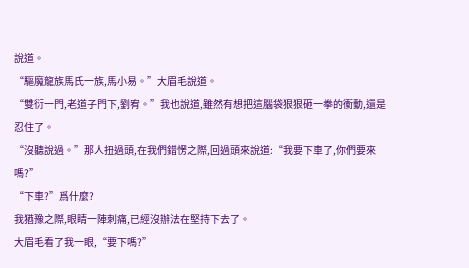說道。
“驅魔龍族馬氏一族,馬小易。”大眉毛說道。
“雙衍一門,老道子門下,劉宥。”我也說道,雖然有想把這腦袋狠狠砸一拳的衝動,還是忍住了。
“沒聽說過。”那人扭過頭,在我們錯愣之際,回過頭來說道:“我要下車了,你們要來嗎?”
“下車?”爲什麼?
我猶豫之際,眼睛一陣刺痛,已經沒辦法在堅持下去了。
大眉毛看了我一眼,“要下嗎?”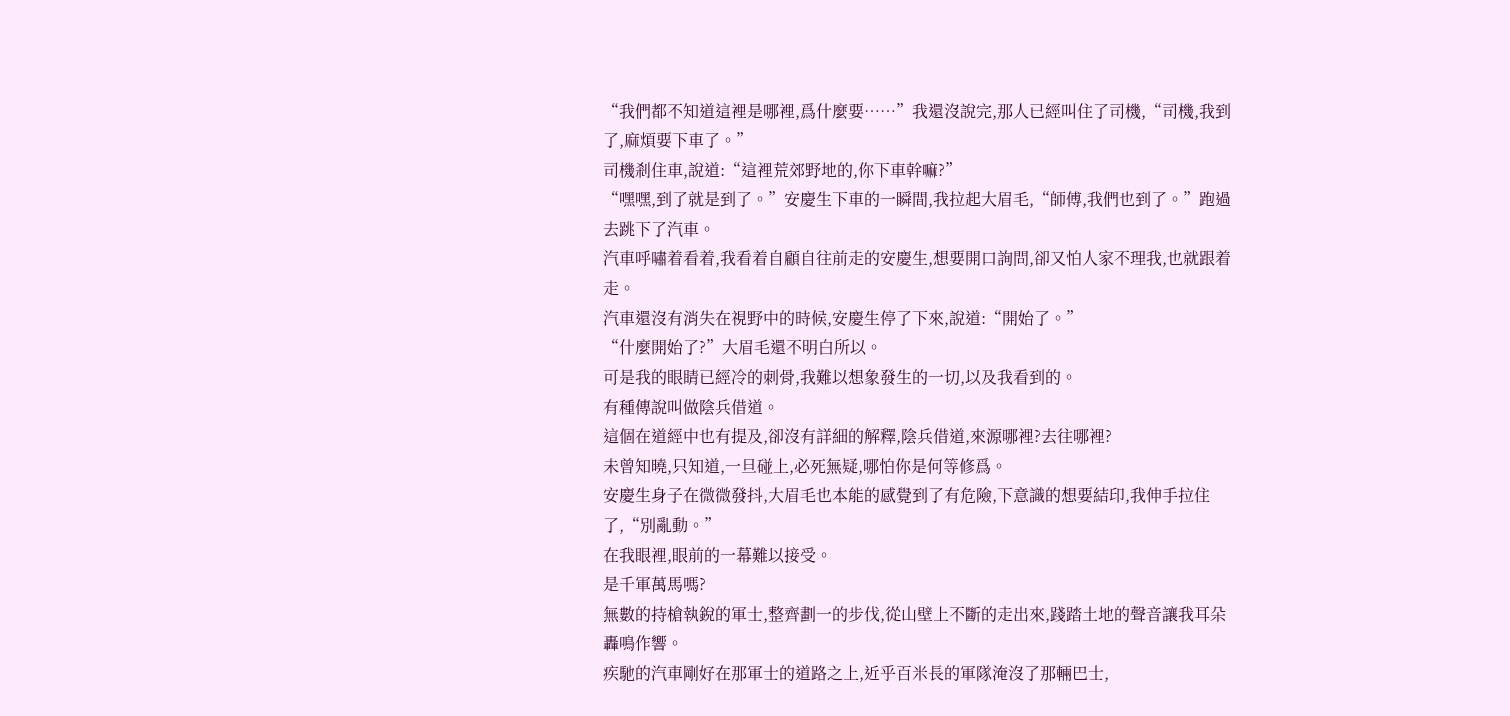“我們都不知道這裡是哪裡,爲什麼要……”我還沒說完,那人已經叫住了司機,“司機,我到了,麻煩要下車了。”
司機剎住車,說道:“這裡荒郊野地的,你下車幹嘛?”
“嘿嘿,到了就是到了。”安慶生下車的一瞬間,我拉起大眉毛,“師傅,我們也到了。”跑過去跳下了汽車。
汽車呼嘯着看着,我看着自顧自往前走的安慶生,想要開口詢問,卻又怕人家不理我,也就跟着走。
汽車還沒有消失在視野中的時候,安慶生停了下來,說道:“開始了。”
“什麼開始了?”大眉毛還不明白所以。
可是我的眼睛已經冷的刺骨,我難以想象發生的一切,以及我看到的。
有種傳說叫做陰兵借道。
這個在道經中也有提及,卻沒有詳細的解釋,陰兵借道,來源哪裡?去往哪裡?
未曾知曉,只知道,一旦碰上,必死無疑,哪怕你是何等修爲。
安慶生身子在微微發抖,大眉毛也本能的感覺到了有危險,下意識的想要結印,我伸手拉住了,“別亂動。”
在我眼裡,眼前的一幕難以接受。
是千軍萬馬嗎?
無數的持槍執銳的軍士,整齊劃一的步伐,從山壁上不斷的走出來,踐踏土地的聲音讓我耳朵轟鳴作響。
疾馳的汽車剛好在那軍士的道路之上,近乎百米長的軍隊淹沒了那輛巴士,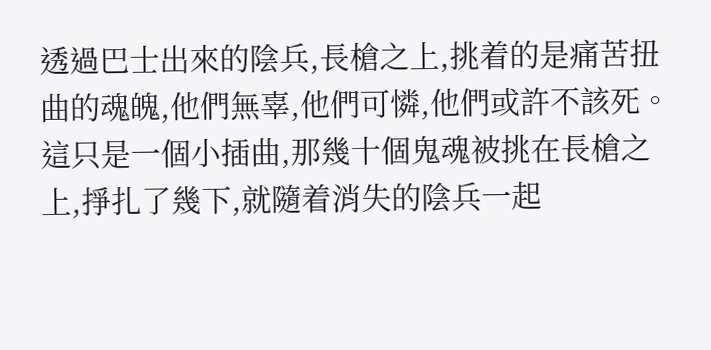透過巴士出來的陰兵,長槍之上,挑着的是痛苦扭曲的魂魄,他們無辜,他們可憐,他們或許不該死。
這只是一個小插曲,那幾十個鬼魂被挑在長槍之上,掙扎了幾下,就隨着消失的陰兵一起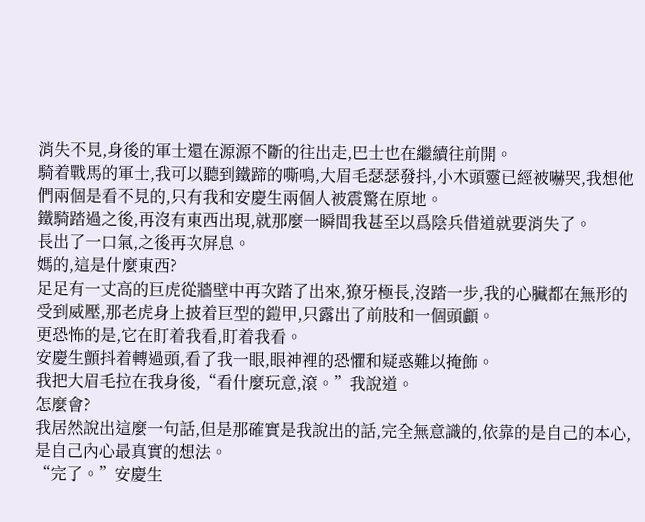消失不見,身後的軍士還在源源不斷的往出走,巴士也在繼續往前開。
騎着戰馬的軍士,我可以聽到鐵蹄的嘶鳴,大眉毛瑟瑟發抖,小木頭靈已經被嚇哭,我想他們兩個是看不見的,只有我和安慶生兩個人被震驚在原地。
鐵騎踏過之後,再沒有東西出現,就那麼一瞬間我甚至以爲陰兵借道就要消失了。
長出了一口氣,之後再次屏息。
媽的,這是什麼東西?
足足有一丈高的巨虎從牆壁中再次踏了出來,獠牙極長,沒踏一步,我的心臟都在無形的受到威壓,那老虎身上披着巨型的鎧甲,只露出了前肢和一個頭顱。
更恐怖的是,它在盯着我看,盯着我看。
安慶生顫抖着轉過頭,看了我一眼,眼神裡的恐懼和疑惑難以掩飾。
我把大眉毛拉在我身後,“看什麼玩意,滾。”我說道。
怎麼會?
我居然說出這麼一句話,但是那確實是我說出的話,完全無意識的,依靠的是自己的本心,是自己內心最真實的想法。
“完了。”安慶生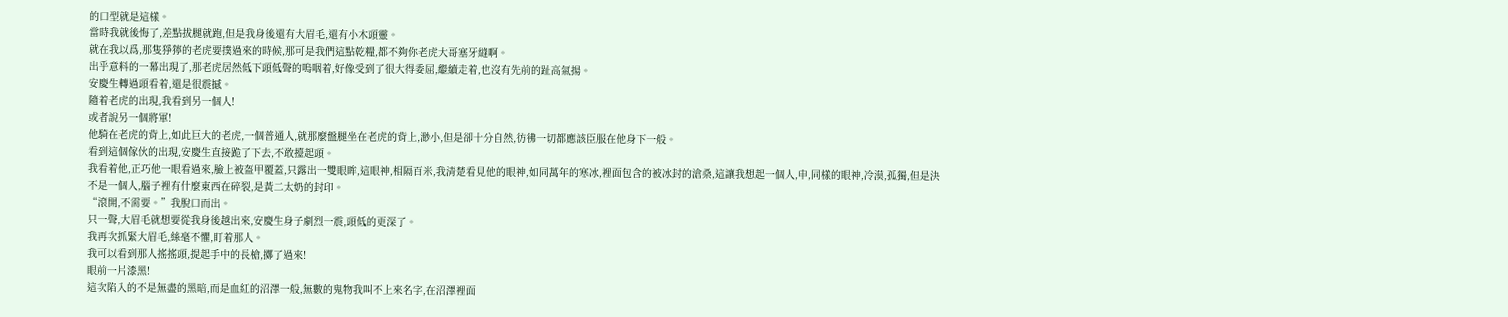的口型就是這樣。
當時我就後悔了,差點拔腿就跑,但是我身後還有大眉毛,還有小木頭靈。
就在我以爲,那隻猙獰的老虎要撲過來的時候,那可是我們這點乾糧,都不夠你老虎大哥塞牙縫啊。
出乎意料的一幕出現了,那老虎居然低下頭低聲的嗚咽着,好像受到了很大得委屈,繼續走着,也沒有先前的趾高氣揚。
安慶生轉過頭看着,還是很震撼。
隨着老虎的出現,我看到另一個人!
或者說另一個將軍!
他騎在老虎的背上,如此巨大的老虎,一個普通人,就那麼盤腿坐在老虎的背上,渺小,但是卻十分自然,彷彿一切都應該臣服在他身下一般。
看到這個傢伙的出現,安慶生直接跪了下去,不敢擡起頭。
我看着他,正巧他一眼看過來,臉上被盔甲覆蓋,只露出一雙眼眸,這眼神,相隔百米,我清楚看見他的眼神,如同萬年的寒冰,裡面包含的被冰封的滄桑,這讓我想起一個人,申,同樣的眼神,冷漠,孤獨,但是決不是一個人,腦子裡有什麼東西在碎裂,是黃二太奶的封印。
“滾開,不需要。”我脫口而出。
只一聲,大眉毛就想要從我身後越出來,安慶生身子劇烈一震,頭低的更深了。
我再次抓緊大眉毛,絲毫不懼,盯着那人。
我可以看到那人搖搖頭,提起手中的長槍,擲了過來!
眼前一片漆黑!
這次陷入的不是無盡的黑暗,而是血紅的沼澤一般,無數的鬼物我叫不上來名字,在沼澤裡面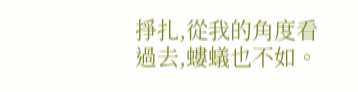掙扎,從我的角度看過去,螻蟻也不如。